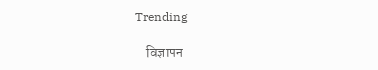Trending

    विज्ञापन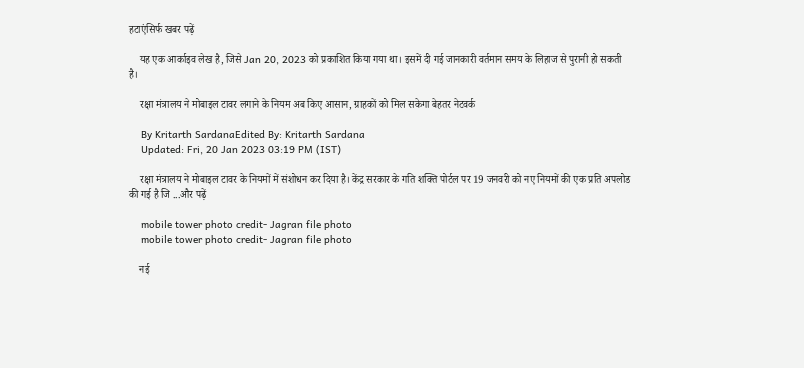हटाएंसिर्फ खबर पढ़ें

    यह एक आर्काइव लेख है, जिसे Jan 20, 2023 को प्रकाशित किया गया था। इसमें दी गई जानकारी वर्तमान समय के लिहाज से पुरानी हो सकती है।

    रक्षा मंत्रालय ने मोबाइल टावर लगाने के नियम अब किए आसान, ग्राहकों को मिल सकेगा बेहतर नेटवर्क

    By Kritarth SardanaEdited By: Kritarth Sardana
    Updated: Fri, 20 Jan 2023 03:19 PM (IST)

    रक्षा मंत्रालय ने मोबाइल टावर के नियमों में संशोधन कर दिया है। केंद्र सरकार के गति शक्ति पोर्टल पर 19 जनवरी को नए नियमों की एक प्रति अपलोड की गई है जि ...और पढ़ें

    mobile tower photo credit- Jagran file photo
    mobile tower photo credit- Jagran file photo

    नई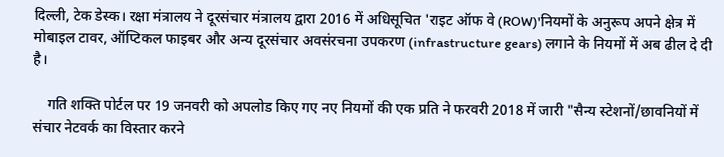दिल्ली, टेक डेस्क। रक्षा मंत्रालय ने दूरसंचार मंत्रालय द्वारा 2016 में अधिसूचित 'राइट ऑफ वे (ROW)'नियमों के अनुरूप अपने क्षेत्र में मोबाइल टावर, ऑप्टिकल फाइबर और अन्य दूरसंचार अवसंरचना उपकरण (infrastructure gears) लगाने के नियमों में अब ढील दे दी है।

    गति शक्ति पोर्टल पर 19 जनवरी को अपलोड किए गए नए नियमों की एक प्रति ने फरवरी 2018 में जारी "सैन्य स्टेशनों/छावनियों में संचार नेटवर्क का विस्तार करने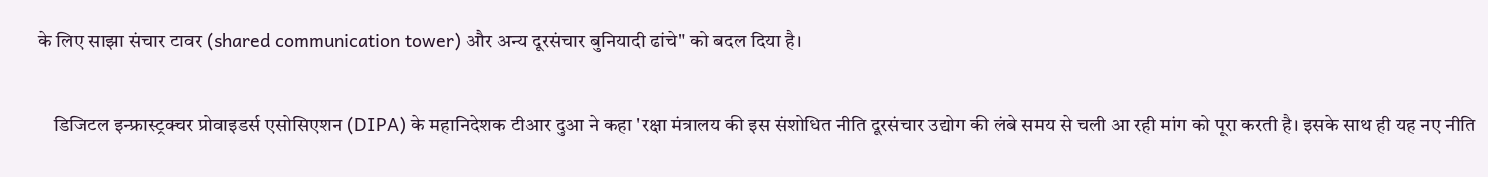के लिए साझा संचार टावर (shared communication tower) और अन्य दूरसंचार बुनियादी ढांचे" को बदल दिया है।

    डिजिटल इन्फ्रास्ट्रक्चर प्रोवाइडर्स एसोसिएशन (DIPA) के महानिदेशक टीआर दुआ ने कहा 'रक्षा मंत्रालय की इस संशोधित नीति दूरसंचार उद्योग की लंबे समय से चली आ रही मांग को पूरा करती है। इसके साथ ही यह नए नीति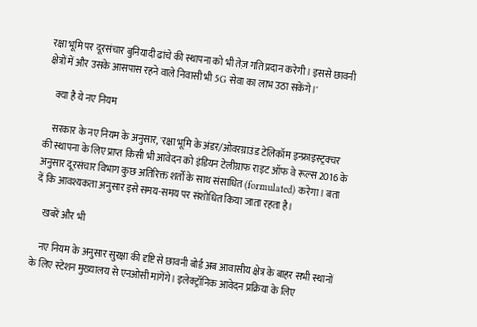रक्षा भूमि पर दूरसंचार बुनियादी ढांचे की स्थापना को भी तेज़ गति प्रदान करेगी। इससे छावनी क्षेत्रों में और उसके आसपास रहने वाले निवासी भी 5G सेवा का लाभ उठा सकेंगे।'

    क्या है ये नए नियम

    सरकार के नए नियम के अनुसार, 'रक्षा भूमि के अंडर/ओवरग्राउंड टेलिकॉम इन्फ्राइस्ट्रक्चर की स्थापना के लिए प्राप्त किसी भी आवेदन को इंडियन टेलीग्राफ राइट ऑफ वे रूल्स 2016 के अनुसार दूरसंचार विभाग कुछ अतिरिक्त शर्तों के साथ संसाधित (formulated) करेगा। बता दें कि आवश्यकता अनुसार इसे समय-समय पर संशोधित किया जाता रहता है।

    खबरें और भी

    नए नियम के अनुसार सुरक्षा की दृष्टि से छावनी बोर्ड अब आवासीय क्षेत्र के बाहर सभी स्थानों के लिए स्टेशन मुख्यालय से एनओसी मांगेंगे। इलेक्ट्रॉनिक आवेदन प्रक्रिया के लिए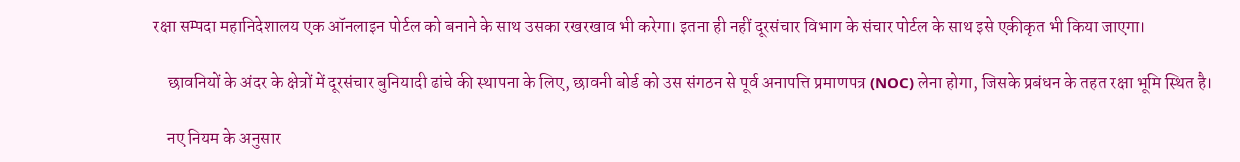रक्षा सम्पदा महानिदेशालय एक ऑनलाइन पोर्टल को बनाने के साथ उसका रखरखाव भी करेगा। इतना ही नहीं दूरसंचार विभाग के संचार पोर्टल के साथ इसे एकीकृत भी किया जाएगा।

    छावनियों के अंदर के क्षेत्रों में दूरसंचार बुनियादी ढांचे की स्थापना के लिए, छावनी बोर्ड को उस संगठन से पूर्व अनापत्ति प्रमाणपत्र (NOC) लेना होगा, जिसके प्रबंधन के तहत रक्षा भूमि स्थित है।

    नए नियम के अनुसार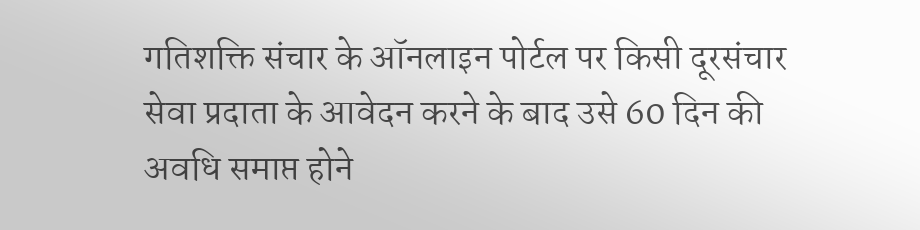गतिशक्ति संचार के ऑनलाइन पोर्टल पर किसी दूरसंचार सेवा प्रदाता के आवेदन करने के बाद उसे 60 दिन की अवधि समाप्त होने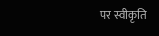पर स्वीकृति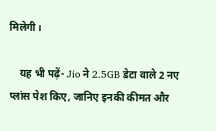मिलेगी।

    यह भी पढ़ें- Jio ने 2.5GB डेटा वाले 2 नए प्लांस पेश किए, जानिए इनकी कीमत और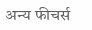अन्य फीचर्स